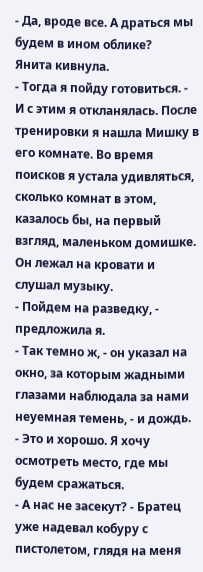- Да, вроде все. А драться мы будем в ином облике?
Янита кивнула.
- Тогда я пойду готовиться. - И с этим я откланялась. После тренировки я нашла Мишку в его комнате. Во время поисков я устала удивляться, сколько комнат в этом, казалось бы, на первый взгляд, маленьком домишке. Он лежал на кровати и слушал музыку.
- Пойдем на разведку, - предложила я.
- Так темно ж, - он указал на окно, за которым жадными глазами наблюдала за нами неуемная темень, - и дождь.
- Это и хорошо. Я хочу осмотреть место, где мы будем сражаться.
- А нас не засекут? - Братец уже надевал кобуру с пистолетом, глядя на меня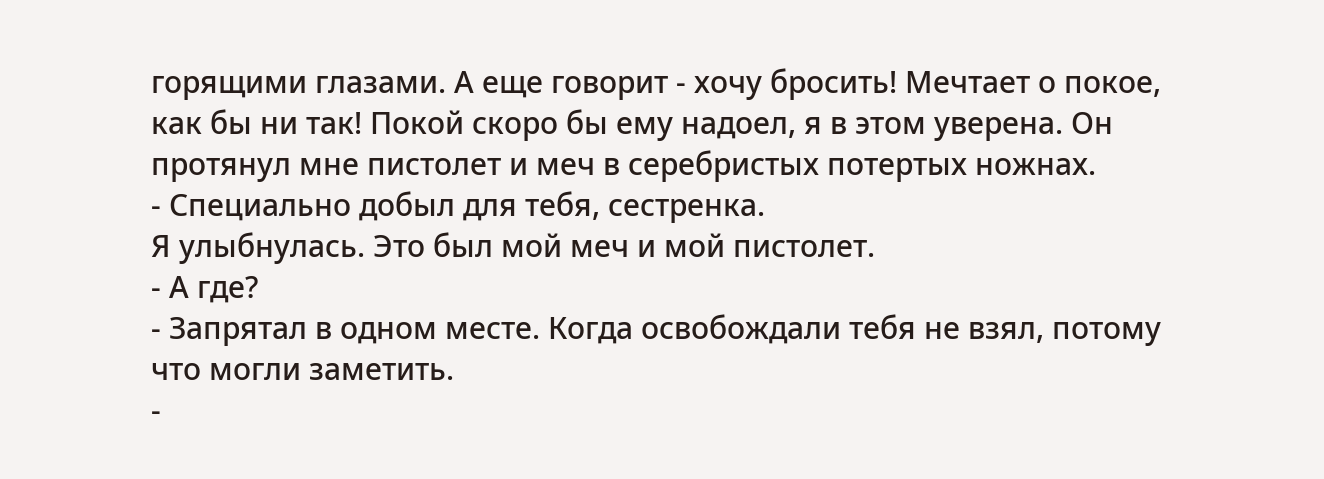горящими глазами. А еще говорит - хочу бросить! Мечтает о покое, как бы ни так! Покой скоро бы ему надоел, я в этом уверена. Он протянул мне пистолет и меч в серебристых потертых ножнах.
- Специально добыл для тебя, сестренка.
Я улыбнулась. Это был мой меч и мой пистолет.
- А где?
- Запрятал в одном месте. Когда освобождали тебя не взял, потому что могли заметить.
-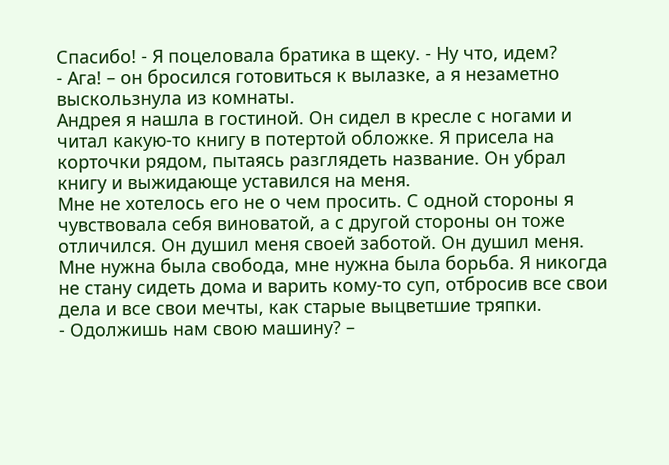Спасибо! - Я поцеловала братика в щеку. - Ну что, идем?
- Ага! – он бросился готовиться к вылазке, а я незаметно выскользнула из комнаты.
Андрея я нашла в гостиной. Он сидел в кресле с ногами и читал какую-то книгу в потертой обложке. Я присела на корточки рядом, пытаясь разглядеть название. Он убрал книгу и выжидающе уставился на меня.
Мне не хотелось его не о чем просить. С одной стороны я чувствовала себя виноватой, а с другой стороны он тоже отличился. Он душил меня своей заботой. Он душил меня. Мне нужна была свобода, мне нужна была борьба. Я никогда не стану сидеть дома и варить кому-то суп, отбросив все свои дела и все свои мечты, как старые выцветшие тряпки.
- Одолжишь нам свою машину? –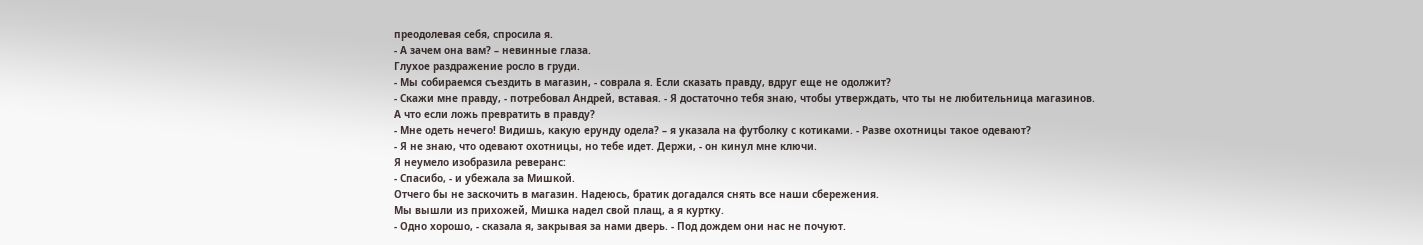преодолевая себя, спросила я.
- А зачем она вам? – невинные глаза.
Глухое раздражение росло в груди.
- Мы собираемся съездить в магазин, - соврала я. Если сказать правду, вдруг еще не одолжит?
- Скажи мне правду, - потребовал Андрей, вставая. - Я достаточно тебя знаю, чтобы утверждать, что ты не любительница магазинов.
А что если ложь превратить в правду?
- Мне одеть нечего! Видишь, какую ерунду одела? – я указала на футболку с котиками. - Разве охотницы такое одевают?
- Я не знаю, что одевают охотницы, но тебе идет. Держи, - он кинул мне ключи.
Я неумело изобразила реверанс:
- Спасибо, - и убежала за Мишкой.
Отчего бы не заскочить в магазин. Надеюсь, братик догадался снять все наши сбережения.
Мы вышли из прихожей, Мишка надел свой плащ, а я куртку.
- Одно хорошо, - сказала я, закрывая за нами дверь. - Под дождем они нас не почуют.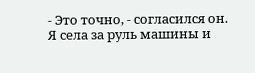- Это точно, - согласился он.
Я села за руль машины и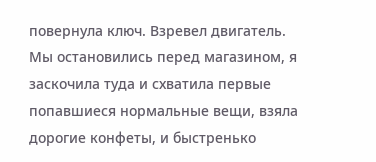повернула ключ. Взревел двигатель.
Мы остановились перед магазином, я заскочила туда и схватила первые попавшиеся нормальные вещи, взяла дорогие конфеты, и быстренько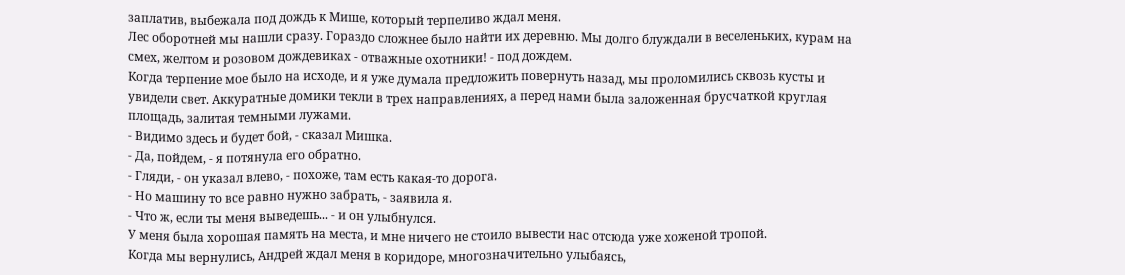заплатив, выбежала под дождь к Мише, который терпеливо ждал меня.
Лес оборотней мы нашли сразу. Гораздо сложнее было найти их деревню. Мы долго блуждали в веселеньких, курам на смех, желтом и розовом дождевиках - отважные охотники! - под дождем.
Когда терпение мое было на исходе, и я уже думала предложить повернуть назад, мы проломились сквозь кусты и увидели свет. Аккуратные домики текли в трех направлениях, а перед нами была заложенная брусчаткой круглая площадь, залитая темными лужами.
- Видимо здесь и будет бой, - сказал Мишка.
- Да, пойдем, - я потянула его обратно.
- Гляди, - он указал влево, - похоже, там есть какая-то дорога.
- Но машину то все равно нужно забрать, - заявила я.
- Что ж, если ты меня выведешь... - и он улыбнулся.
У меня была хорошая память на места, и мне ничего не стоило вывести нас отсюда уже хоженой тропой.
Когда мы вернулись, Андрей ждал меня в коридоре, многозначительно улыбаясь,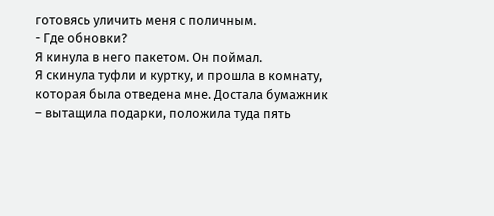готовясь уличить меня с поличным.
- Где обновки?
Я кинула в него пакетом. Он поймал.
Я скинула туфли и куртку, и прошла в комнату, которая была отведена мне. Достала бумажник – вытащила подарки, положила туда пять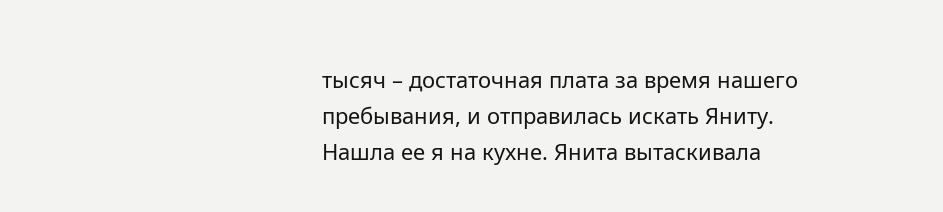тысяч – достаточная плата за время нашего пребывания, и отправилась искать Яниту. Нашла ее я на кухне. Янита вытаскивала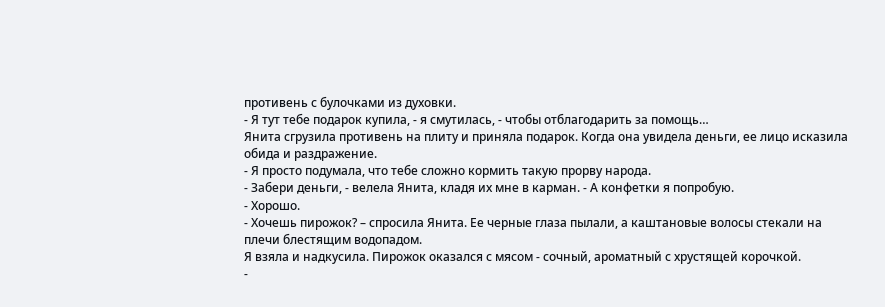противень с булочками из духовки.
- Я тут тебе подарок купила, - я смутилась, - чтобы отблагодарить за помощь…
Янита сгрузила противень на плиту и приняла подарок. Когда она увидела деньги, ее лицо исказила обида и раздражение.
- Я просто подумала, что тебе сложно кормить такую прорву народа.
- Забери деньги, - велела Янита, кладя их мне в карман. - А конфетки я попробую.
- Хорошо.
- Хочешь пирожок? – спросила Янита. Ее черные глаза пылали, а каштановые волосы стекали на плечи блестящим водопадом.
Я взяла и надкусила. Пирожок оказался с мясом - сочный, ароматный с хрустящей корочкой.
-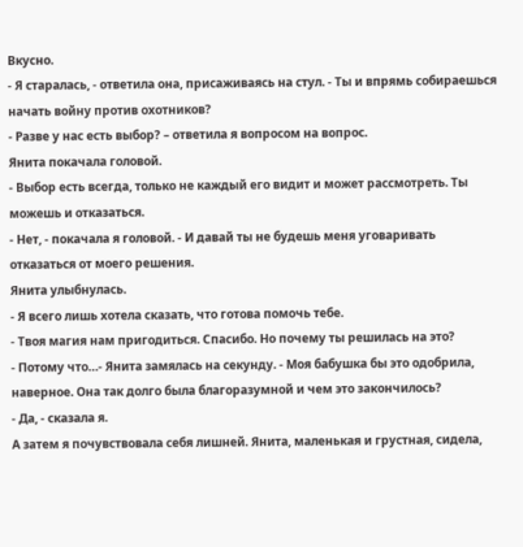Вкусно.
- Я старалась, - ответила она, присаживаясь на стул. - Ты и впрямь собираешься начать войну против охотников?
- Разве у нас есть выбор? – ответила я вопросом на вопрос.
Янита покачала головой.
- Выбор есть всегда, только не каждый его видит и может рассмотреть. Ты можешь и отказаться.
- Нет, - покачала я головой. - И давай ты не будешь меня уговаривать отказаться от моего решения.
Янита улыбнулась.
- Я всего лишь хотела сказать, что готова помочь тебе.
- Твоя магия нам пригодиться. Спасибо. Но почему ты решилась на это?
- Потому что…- Янита замялась на секунду. - Моя бабушка бы это одобрила, наверное. Она так долго была благоразумной и чем это закончилось?
- Да, - сказала я.
А затем я почувствовала себя лишней. Янита, маленькая и грустная, сидела,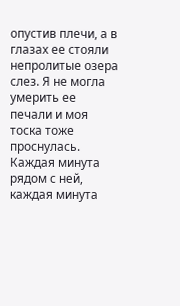опустив плечи, а в глазах ее стояли непролитые озера слез. Я не могла умерить ее печали и моя тоска тоже проснулась. Каждая минута рядом с ней, каждая минута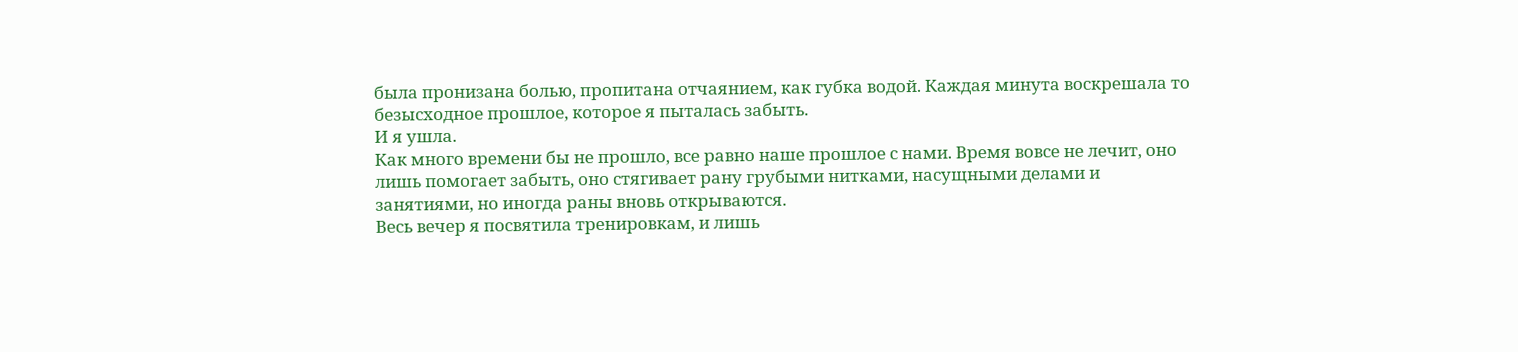была пронизана болью, пропитана отчаянием, как губка водой. Каждая минута воскрешала то безысходное прошлое, которое я пыталась забыть.
И я ушла.
Как много времени бы не прошло, все равно наше прошлое с нами. Время вовсе не лечит, оно лишь помогает забыть, оно стягивает рану грубыми нитками, насущными делами и занятиями, но иногда раны вновь открываются.
Весь вечер я посвятила тренировкам, и лишь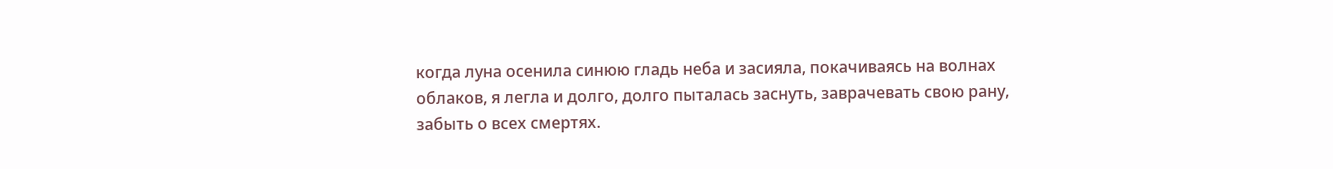когда луна осенила синюю гладь неба и засияла, покачиваясь на волнах облаков, я легла и долго, долго пыталась заснуть, заврачевать свою рану, забыть о всех смертях.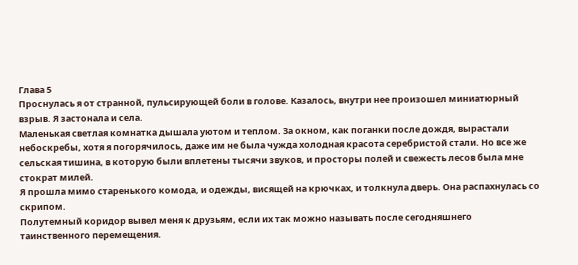Глава 5
Проснулась я от странной, пульсирующей боли в голове. Казалось, внутри нее произошел миниатюрный взрыв. Я застонала и села.
Маленькая светлая комнатка дышала уютом и теплом. За окном, как поганки после дождя, вырастали небоскребы, хотя я погорячилось, даже им не была чужда холодная красота серебристой стали. Но все же сельская тишина, в которую были вплетены тысячи звуков, и просторы полей и свежесть лесов была мне стократ милей.
Я прошла мимо старенького комода, и одежды, висящей на крючках, и толкнула дверь. Она распахнулась со скрипом.
Полутемный коридор вывел меня к друзьям, если их так можно называть после сегодняшнего таинственного перемещения.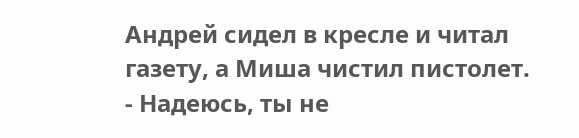Андрей сидел в кресле и читал газету, а Миша чистил пистолет.
- Надеюсь, ты не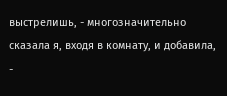выстрелишь, - многозначительно сказала я, входя в комнату, и добавила, -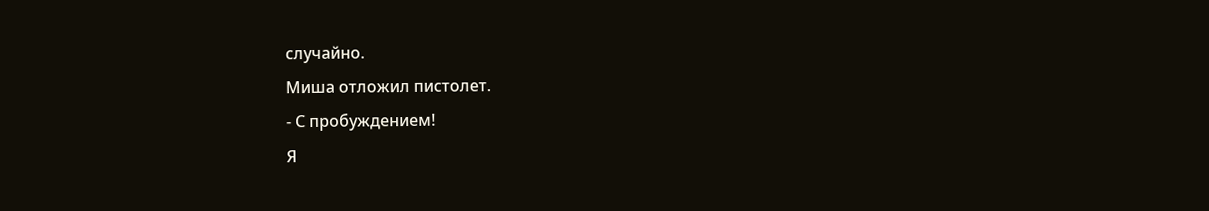случайно.
Миша отложил пистолет.
- С пробуждением!
Я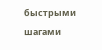быстрыми шагами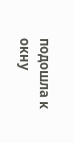подошла к окну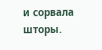и сорвала шторы.